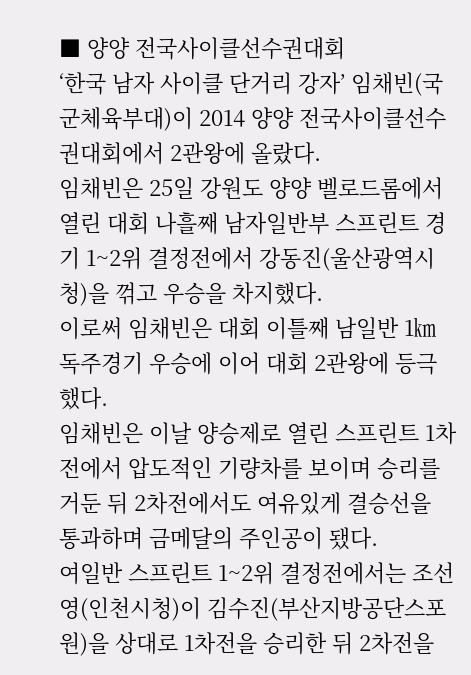■ 양양 전국사이클선수권대회
‘한국 남자 사이클 단거리 강자’ 임채빈(국군체육부대)이 2014 양양 전국사이클선수권대회에서 2관왕에 올랐다.
임채빈은 25일 강원도 양양 벨로드롬에서 열린 대회 나흘째 남자일반부 스프린트 경기 1~2위 결정전에서 강동진(울산광역시청)을 꺾고 우승을 차지했다.
이로써 임채빈은 대회 이틀째 남일반 1㎞ 독주경기 우승에 이어 대회 2관왕에 등극했다.
임채빈은 이날 양승제로 열린 스프린트 1차전에서 압도적인 기량차를 보이며 승리를 거둔 뒤 2차전에서도 여유있게 결승선을 통과하며 금메달의 주인공이 됐다.
여일반 스프린트 1~2위 결정전에서는 조선영(인천시청)이 김수진(부산지방공단스포원)을 상대로 1차전을 승리한 뒤 2차전을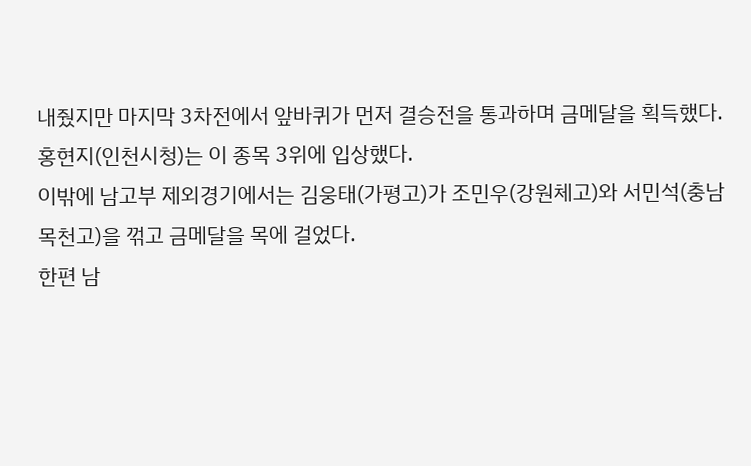내줬지만 마지막 3차전에서 앞바퀴가 먼저 결승전을 통과하며 금메달을 획득했다. 홍현지(인천시청)는 이 종목 3위에 입상했다.
이밖에 남고부 제외경기에서는 김웅태(가평고)가 조민우(강원체고)와 서민석(충남 목천고)을 꺾고 금메달을 목에 걸었다.
한편 남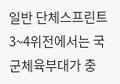일반 단체스프린트 3~4위전에서는 국군체육부대가 충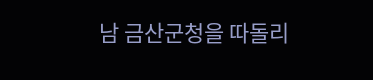남 금산군청을 따돌리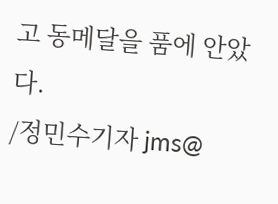고 동메달을 품에 안았다.
/정민수기자 jms@